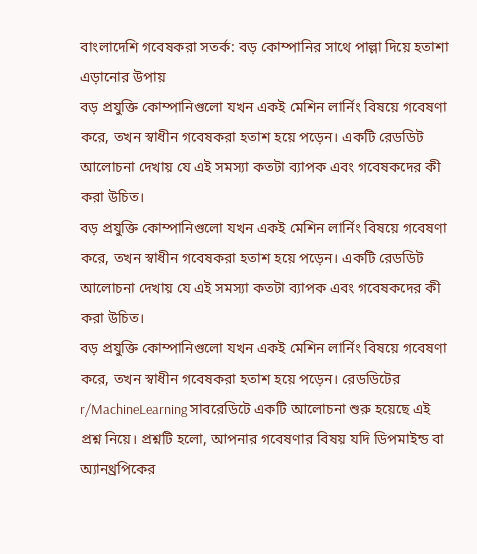বাংলাদেশি গবেষকরা সতর্ক: বড় কোম্পানির সাথে পাল্লা দিয়ে হতাশা এড়ানোর উপায়
বড় প্রযুক্তি কোম্পানিগুলো যখন একই মেশিন লার্নিং বিষয়ে গবেষণা করে, তখন স্বাধীন গবেষকরা হতাশ হয়ে পড়েন। একটি রেডডিট আলোচনা দেখায় যে এই সমস্যা কতটা ব্যাপক এবং গবেষকদের কী করা উচিত।
বড় প্রযুক্তি কোম্পানিগুলো যখন একই মেশিন লার্নিং বিষয়ে গবেষণা করে, তখন স্বাধীন গবেষকরা হতাশ হয়ে পড়েন। একটি রেডডিট আলোচনা দেখায় যে এই সমস্যা কতটা ব্যাপক এবং গবেষকদের কী করা উচিত।
বড় প্রযুক্তি কোম্পানিগুলো যখন একই মেশিন লার্নিং বিষয়ে গবেষণা করে, তখন স্বাধীন গবেষকরা হতাশ হয়ে পড়েন। রেডডিটের r/MachineLearning সাবরেডিটে একটি আলোচনা শুরু হয়েছে এই প্রশ্ন নিয়ে। প্রশ্নটি হলো, আপনার গবেষণার বিষয় যদি ডিপমাইন্ড বা অ্যানথ্রপিকের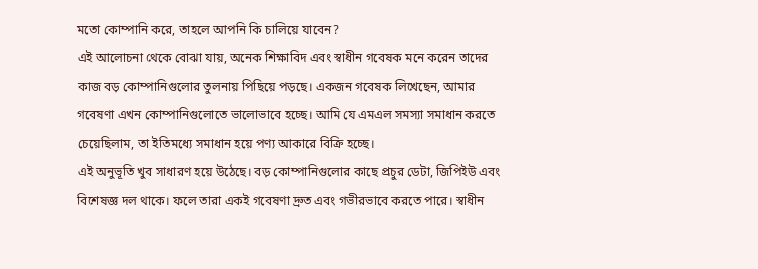মতো কোম্পানি করে, তাহলে আপনি কি চালিয়ে যাবেন?
এই আলোচনা থেকে বোঝা যায়, অনেক শিক্ষাবিদ এবং স্বাধীন গবেষক মনে করেন তাদের কাজ বড় কোম্পানিগুলোর তুলনায় পিছিয়ে পড়ছে। একজন গবেষক লিখেছেন, আমার গবেষণা এখন কোম্পানিগুলোতে ভালোভাবে হচ্ছে। আমি যে এমএল সমস্যা সমাধান করতে চেয়েছিলাম, তা ইতিমধ্যে সমাধান হয়ে পণ্য আকারে বিক্রি হচ্ছে।
এই অনুভূতি খুব সাধারণ হয়ে উঠেছে। বড় কোম্পানিগুলোর কাছে প্রচুর ডেটা, জিপিইউ এবং বিশেষজ্ঞ দল থাকে। ফলে তারা একই গবেষণা দ্রুত এবং গভীরভাবে করতে পারে। স্বাধীন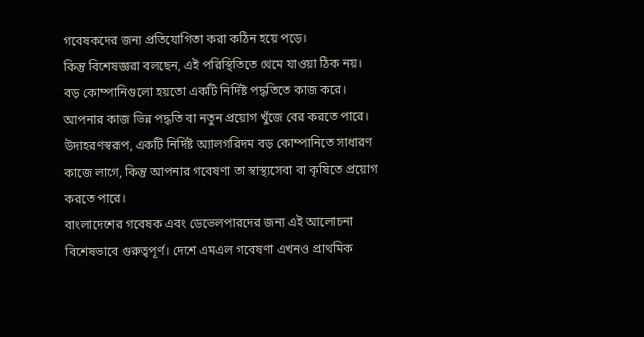গবেষকদের জন্য প্রতিযোগিতা করা কঠিন হয়ে পড়ে।
কিন্তু বিশেষজ্ঞরা বলছেন, এই পরিস্থিতিতে থেমে যাওয়া ঠিক নয়। বড় কোম্পানিগুলো হয়তো একটি নির্দিষ্ট পদ্ধতিতে কাজ করে। আপনার কাজ ভিন্ন পদ্ধতি বা নতুন প্রয়োগ খুঁজে বের করতে পারে। উদাহরণস্বরূপ, একটি নির্দিষ্ট অ্যালগরিদম বড় কোম্পানিতে সাধারণ কাজে লাগে, কিন্তু আপনার গবেষণা তা স্বাস্থ্যসেবা বা কৃষিতে প্রয়োগ করতে পারে।
বাংলাদেশের গবেষক এবং ডেভেলপারদের জন্য এই আলোচনা বিশেষভাবে গুরুত্বপূর্ণ। দেশে এমএল গবেষণা এখনও প্রাথমিক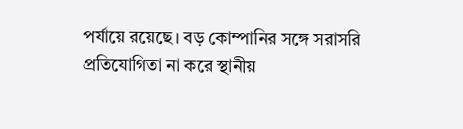পর্যায়ে রয়েছে। বড় কোম্পানির সঙ্গে সরাসরি প্রতিযোগিতা না করে স্থানীয়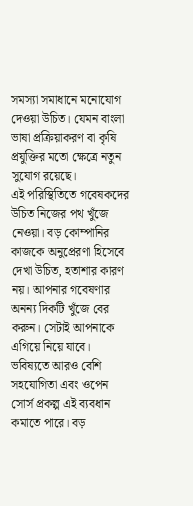সমস্যা সমাধানে মনোযোগ দেওয়া উচিত। যেমন বাংলা ভাষা প্রক্রিয়াকরণ বা কৃষি প্রযুক্তির মতো ক্ষেত্রে নতুন সুযোগ রয়েছে।
এই পরিস্থিতিতে গবেষকদের উচিত নিজের পথ খুঁজে নেওয়া। বড় কোম্পানির কাজকে অনুপ্রেরণা হিসেবে দেখা উচিত, হতাশার কারণ নয়। আপনার গবেষণার অনন্য দিকটি খুঁজে বের করুন। সেটাই আপনাকে এগিয়ে নিয়ে যাবে।
ভবিষ্যতে আরও বেশি সহযোগিতা এবং ওপেন সোর্স প্রকল্প এই ব্যবধান কমাতে পারে। বড়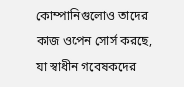কোম্পানিগুলোও তাদের কাজ ওপেন সোর্স করছে, যা স্বাধীন গবেষকদের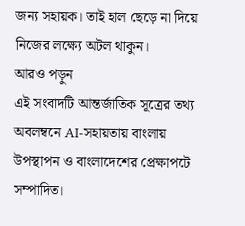জন্য সহায়ক। তাই হাল ছেড়ে না দিয়ে নিজের লক্ষ্যে অটল থাকুন।
আরও পড়ুন
এই সংবাদটি আন্তর্জাতিক সূত্রের তথ্য অবলম্বনে AI-সহায়তায় বাংলায় উপস্থাপন ও বাংলাদেশের প্রেক্ষাপটে সম্পাদিত।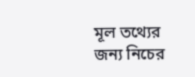মূল তথ্যের জন্য নিচের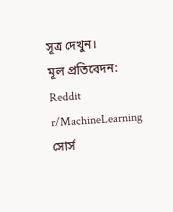সূত্র দেখুন।
মূল প্রতিবেদন: Reddit r/MachineLearning
সোর্স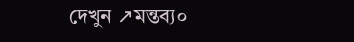দেখুন ↗মন্তব্য০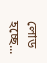লোড হচ্ছে...